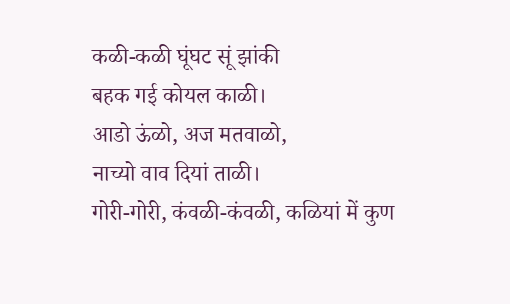कळी-कळी घूंघट सूं झांकी
बहक गई कोयल काळी।
आडो ऊंळो, अज मतवाळो,
नाच्यो वाव दियां ताळी।
गोरी-गोरी, कंवळी-कंवळी, कळियां में कुण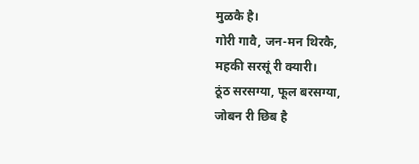मुळकै है।
गोरी गावै, जन-मन थिरकै,
महकी सरसूं री क्यारी।
ठूंठ सरसग्या, फूल बरसग्या,
जोबन री छिब है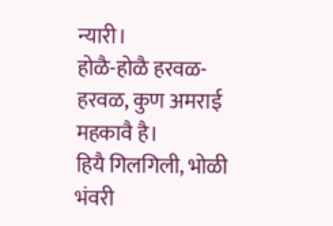न्यारी।
होळै-होळै हरवळ-हरवळ, कुण अमराई महकावै है।
हियै गिलगिली, भोळी भंवरी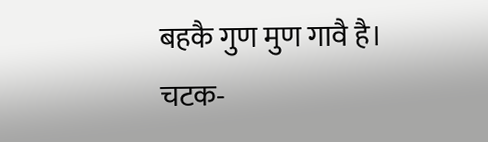बहकै गुण मुण गावै है।
चटक-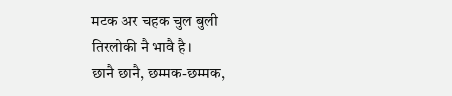मटक अर चहक चुल बुली
तिरलोकी नै भावै है।
छानै छानै, छम्मक-छम्मक,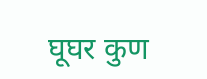घूघर कुण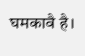घमकावै है।